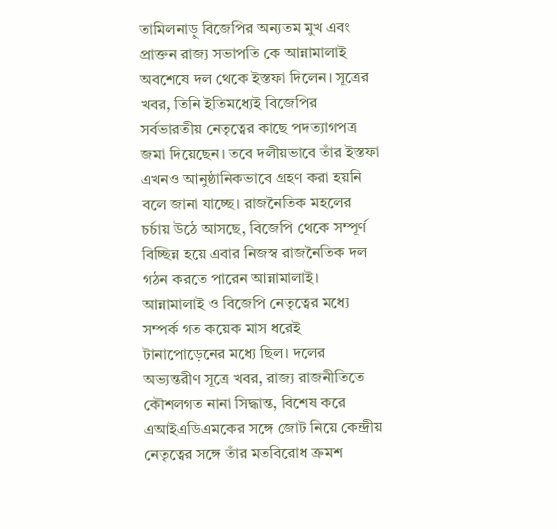তামিলনাড়ু বিজেপির অন্যতম মুখ এবং প্রাক্তন রাজ্য সভাপতি কে আন্নামালাই অবশেষে দল থেকে ইস্তফা দিলেন। সূত্রের খবর, তিনি ইতিমধ্যেই বিজেপির সর্বভারতীয় নেতৃত্বের কাছে পদত্যাগপত্র জমা দিয়েছেন। তবে দলীয়ভাবে তাঁর ইস্তফা এখনও আনুষ্ঠানিকভাবে গ্রহণ করা হয়নি বলে জানা যাচ্ছে। রাজনৈতিক মহলের চর্চায় উঠে আসছে, বিজেপি থেকে সম্পূর্ণ বিচ্ছিন্ন হয়ে এবার নিজস্ব রাজনৈতিক দল গঠন করতে পারেন আন্নামালাই।
আন্নামালাই ও বিজেপি নেতৃত্বের মধ্যে সম্পর্ক গত কয়েক মাস ধরেই টানাপোড়েনের মধ্যে ছিল। দলের অভ্যন্তরীণ সূত্রে খবর, রাজ্য রাজনীতিতে কৌশলগত নানা সিদ্ধান্ত, বিশেষ করে এআইএডিএমকের সঙ্গে জোট নিয়ে কেন্দ্রীয় নেতৃত্বের সঙ্গে তাঁর মতবিরোধ ক্রমশ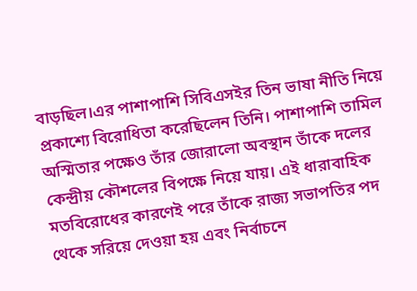বাড়ছিল।এর পাশাপাশি সিবিএসইর তিন ভাষা নীতি নিয়ে প্রকাশ্যে বিরোধিতা করেছিলেন তিনি। পাশাপাশি তামিল অস্মিতার পক্ষেও তাঁর জোরালো অবস্থান তাঁকে দলের কেন্দ্রীয় কৌশলের বিপক্ষে নিয়ে যায়। এই ধারাবাহিক মতবিরোধের কারণেই পরে তাঁকে রাজ্য সভাপতির পদ থেকে সরিয়ে দেওয়া হয় এবং নির্বাচনে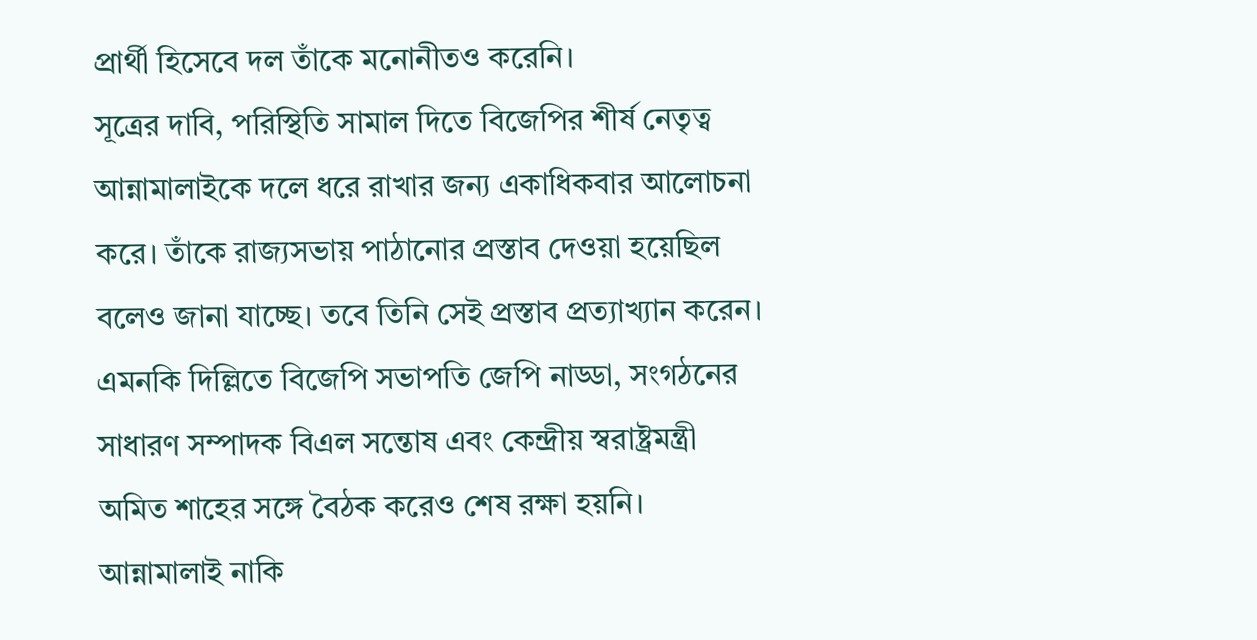প্রার্থী হিসেবে দল তাঁকে মনোনীতও করেনি।
সূত্রের দাবি, পরিস্থিতি সামাল দিতে বিজেপির শীর্ষ নেতৃত্ব আন্নামালাইকে দলে ধরে রাখার জন্য একাধিকবার আলোচনা করে। তাঁকে রাজ্যসভায় পাঠানোর প্রস্তাব দেওয়া হয়েছিল বলেও জানা যাচ্ছে। তবে তিনি সেই প্রস্তাব প্রত্যাখ্যান করেন। এমনকি দিল্লিতে বিজেপি সভাপতি জেপি নাড্ডা, সংগঠনের সাধারণ সম্পাদক বিএল সন্তোষ এবং কেন্দ্রীয় স্বরাষ্ট্রমন্ত্রী অমিত শাহের সঙ্গে বৈঠক করেও শেষ রক্ষা হয়নি। আন্নামালাই নাকি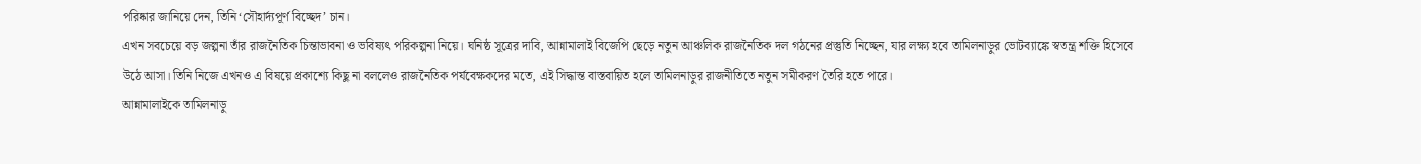পরিষ্কার জানিয়ে দেন, তিনি ‘সৌহার্দ্যপূর্ণ বিচ্ছেদ’ চান।
এখন সবচেয়ে বড় জল্পনা তাঁর রাজনৈতিক চিন্তাভাবনা ও ভবিষ্যৎ পরিকল্পনা নিয়ে। ঘনিষ্ঠ সূত্রের দাবি, আন্নামালাই বিজেপি ছেড়ে নতুন আঞ্চলিক রাজনৈতিক দল গঠনের প্রস্তুতি নিচ্ছেন, যার লক্ষ্য হবে তামিলনাড়ুর ভোটব্যাঙ্কে স্বতন্ত্র শক্তি হিসেবে উঠে আসা। তিনি নিজে এখনও এ বিষয়ে প্রকাশ্যে কিছু না বললেও রাজনৈতিক পর্যবেক্ষকদের মতে, এই সিদ্ধান্ত বাস্তবায়িত হলে তামিলনাড়ুর রাজনীতিতে নতুন সমীকরণ তৈরি হতে পারে।
আন্নামালাইকে তামিলনাড়ু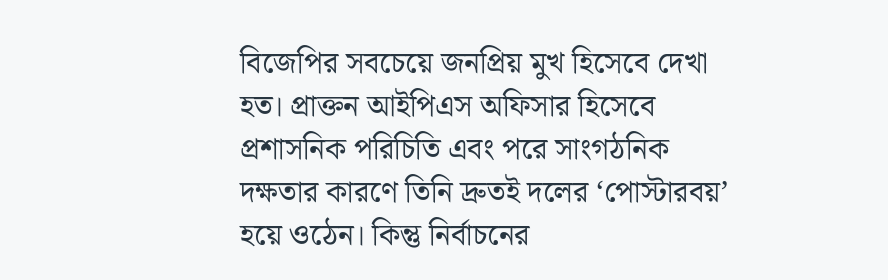বিজেপির সবচেয়ে জনপ্রিয় মুখ হিসেবে দেখা হত। প্রাক্তন আইপিএস অফিসার হিসেবে প্রশাসনিক পরিচিতি এবং পরে সাংগঠনিক দক্ষতার কারণে তিনি দ্রুতই দলের ‘পোস্টারবয়’ হয়ে ওঠেন। কিন্তু নির্বাচনের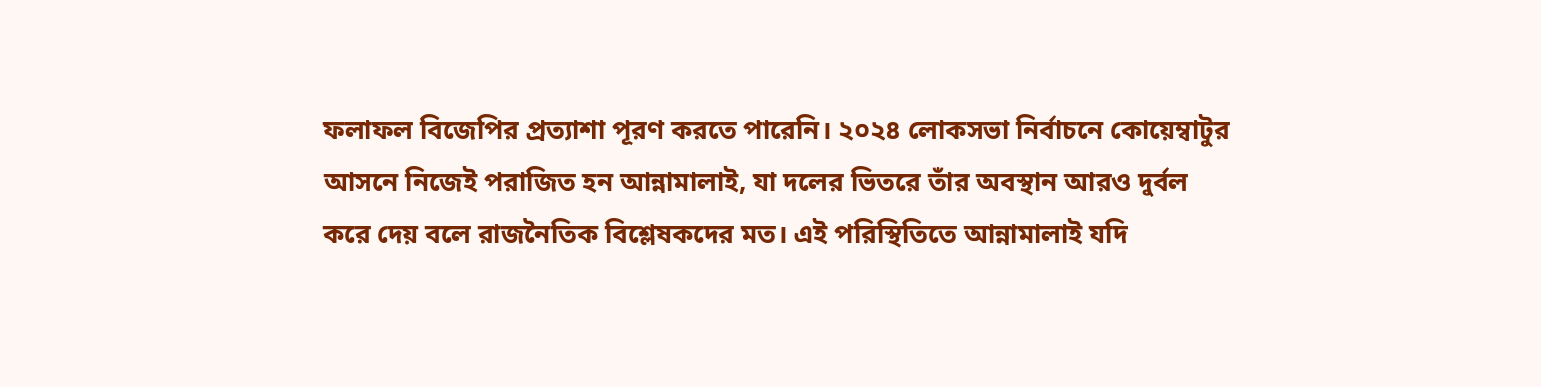ফলাফল বিজেপির প্রত্যাশা পূরণ করতে পারেনি। ২০২৪ লোকসভা নির্বাচনে কোয়েম্বাটুর আসনে নিজেই পরাজিত হন আন্নামালাই, যা দলের ভিতরে তাঁর অবস্থান আরও দুর্বল করে দেয় বলে রাজনৈতিক বিশ্লেষকদের মত। এই পরিস্থিতিতে আন্নামালাই যদি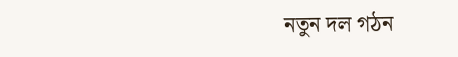নতুন দল গঠন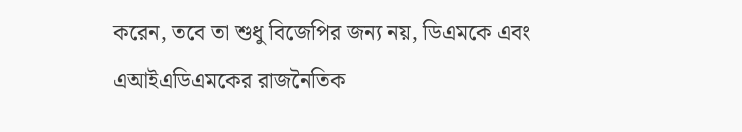করেন, তবে তা শুধু বিজেপির জন্য নয়, ডিএমকে এবং এআইএডিএমকের রাজনৈতিক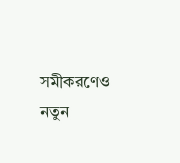সমীকরণেও নতুন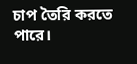চাপ তৈরি করতে পারে।